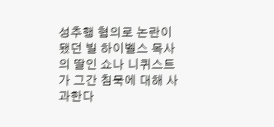성추행 혐의로 논란이 됐던 빌 하이벨스 목사의 딸인 쇼나 니퀴스트가 그간 침묵에 대해 사과한다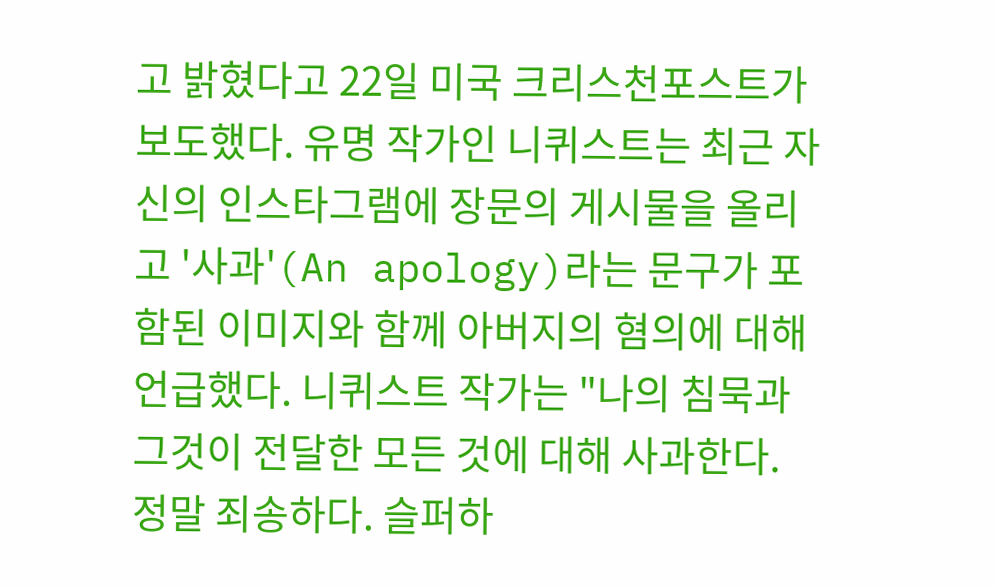고 밝혔다고 22일 미국 크리스천포스트가 보도했다. 유명 작가인 니퀴스트는 최근 자신의 인스타그램에 장문의 게시물을 올리고 '사과'(An apology)라는 문구가 포함된 이미지와 함께 아버지의 혐의에 대해 언급했다. 니퀴스트 작가는 "나의 침묵과 그것이 전달한 모든 것에 대해 사과한다. 정말 죄송하다. 슬퍼하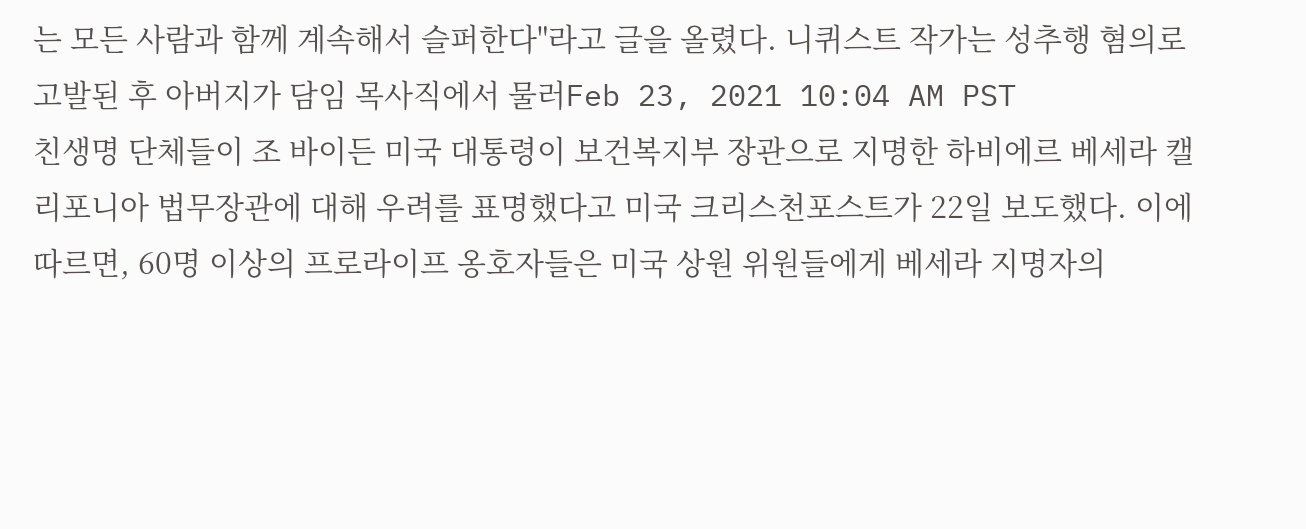는 모든 사람과 함께 계속해서 슬퍼한다"라고 글을 올렸다. 니퀴스트 작가는 성추행 혐의로 고발된 후 아버지가 담임 목사직에서 물러Feb 23, 2021 10:04 AM PST
친생명 단체들이 조 바이든 미국 대통령이 보건복지부 장관으로 지명한 하비에르 베세라 캘리포니아 법무장관에 대해 우려를 표명했다고 미국 크리스천포스트가 22일 보도했다. 이에 따르면, 60명 이상의 프로라이프 옹호자들은 미국 상원 위원들에게 베세라 지명자의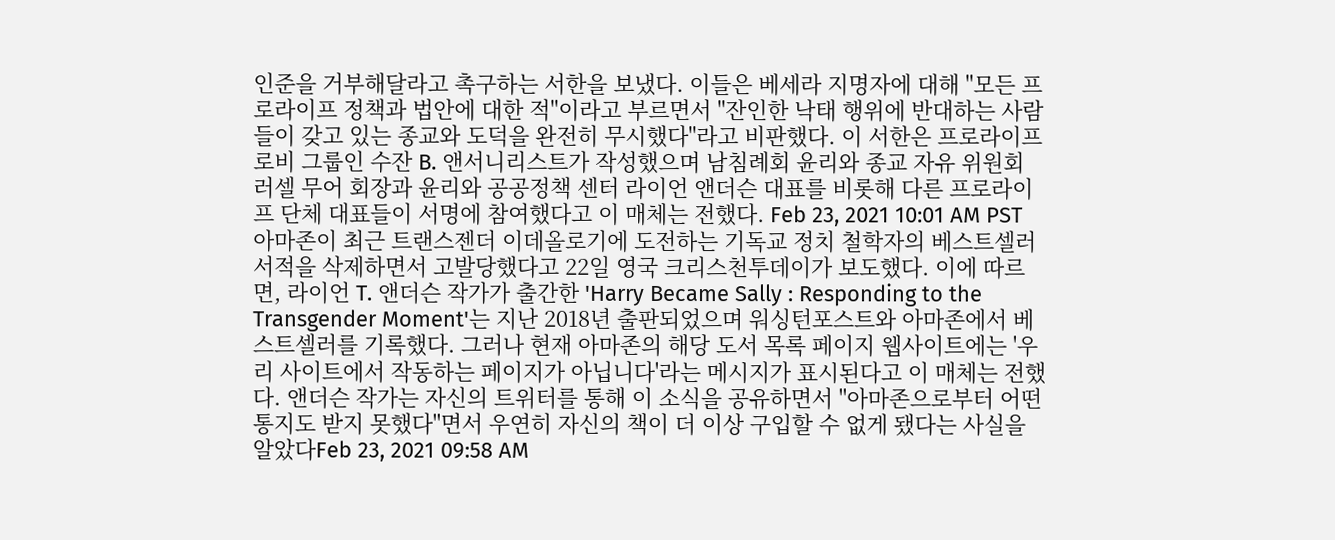인준을 거부해달라고 촉구하는 서한을 보냈다. 이들은 베세라 지명자에 대해 "모든 프로라이프 정책과 법안에 대한 적"이라고 부르면서 "잔인한 낙태 행위에 반대하는 사람들이 갖고 있는 종교와 도덕을 완전히 무시했다"라고 비판했다. 이 서한은 프로라이프 로비 그룹인 수잔 B. 앤서니리스트가 작성했으며 남침례회 윤리와 종교 자유 위원회 러셀 무어 회장과 윤리와 공공정책 센터 라이언 앤더슨 대표를 비롯해 다른 프로라이프 단체 대표들이 서명에 참여했다고 이 매체는 전했다. Feb 23, 2021 10:01 AM PST
아마존이 최근 트랜스젠더 이데올로기에 도전하는 기독교 정치 철학자의 베스트셀러 서적을 삭제하면서 고발당했다고 22일 영국 크리스천투데이가 보도했다. 이에 따르면, 라이언 T. 앤더슨 작가가 출간한 'Harry Became Sally : Responding to the Transgender Moment'는 지난 2018년 출판되었으며 워싱턴포스트와 아마존에서 베스트셀러를 기록했다. 그러나 현재 아마존의 해당 도서 목록 페이지 웹사이트에는 '우리 사이트에서 작동하는 페이지가 아닙니다'라는 메시지가 표시된다고 이 매체는 전했다. 앤더슨 작가는 자신의 트위터를 통해 이 소식을 공유하면서 "아마존으로부터 어떤 통지도 받지 못했다"면서 우연히 자신의 책이 더 이상 구입할 수 없게 됐다는 사실을 알았다Feb 23, 2021 09:58 AM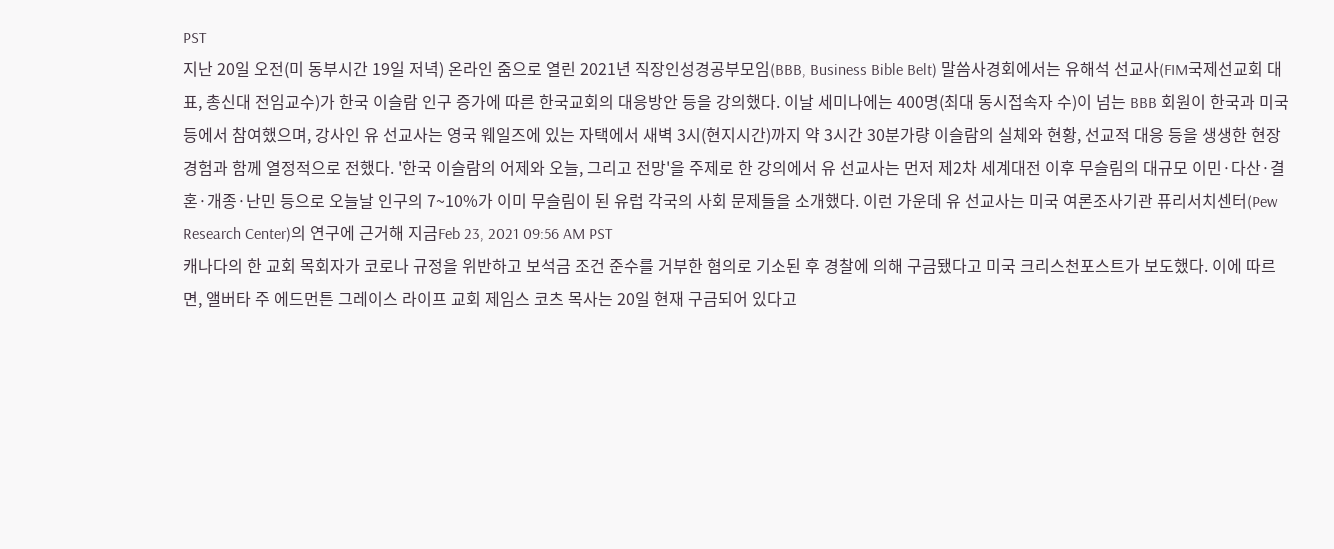PST
지난 20일 오전(미 동부시간 19일 저녁) 온라인 줌으로 열린 2021년 직장인성경공부모임(BBB, Business Bible Belt) 말씀사경회에서는 유해석 선교사(FIM국제선교회 대표, 총신대 전임교수)가 한국 이슬람 인구 증가에 따른 한국교회의 대응방안 등을 강의했다. 이날 세미나에는 400명(최대 동시접속자 수)이 넘는 BBB 회원이 한국과 미국 등에서 참여했으며, 강사인 유 선교사는 영국 웨일즈에 있는 자택에서 새벽 3시(현지시간)까지 약 3시간 30분가량 이슬람의 실체와 현황, 선교적 대응 등을 생생한 현장 경험과 함께 열정적으로 전했다. '한국 이슬람의 어제와 오늘, 그리고 전망'을 주제로 한 강의에서 유 선교사는 먼저 제2차 세계대전 이후 무슬림의 대규모 이민·다산·결혼·개종·난민 등으로 오늘날 인구의 7~10%가 이미 무슬림이 된 유럽 각국의 사회 문제들을 소개했다. 이런 가운데 유 선교사는 미국 여론조사기관 퓨리서치센터(Pew Research Center)의 연구에 근거해 지금Feb 23, 2021 09:56 AM PST
캐나다의 한 교회 목회자가 코로나 규정을 위반하고 보석금 조건 준수를 거부한 혐의로 기소된 후 경찰에 의해 구금됐다고 미국 크리스천포스트가 보도했다. 이에 따르면, 앨버타 주 에드먼튼 그레이스 라이프 교회 제임스 코츠 목사는 20일 현재 구금되어 있다고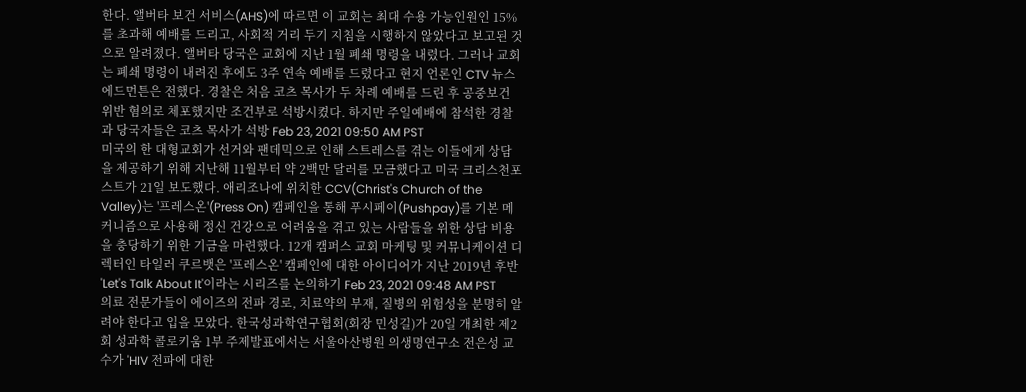한다. 앨버타 보건 서비스(AHS)에 따르면 이 교회는 최대 수용 가능인원인 15%를 초과해 예배를 드리고, 사회적 거리 두기 지침을 시행하지 않았다고 보고된 것으로 알려졌다. 앨버타 당국은 교회에 지난 1월 폐쇄 명령을 내렸다. 그러나 교회는 폐쇄 명령이 내려진 후에도 3주 연속 예배를 드렸다고 현지 언론인 CTV 뉴스 에드먼튼은 전했다. 경찰은 처음 코츠 목사가 두 차례 예배를 드린 후 공중보건 위반 혐의로 체포했지만 조건부로 석방시켰다. 하지만 주일예배에 참석한 경찰과 당국자들은 코츠 목사가 석방 Feb 23, 2021 09:50 AM PST
미국의 한 대형교회가 선거와 팬데믹으로 인해 스트레스를 겪는 이들에게 상담을 제공하기 위해 지난해 11월부터 약 2백만 달러를 모금했다고 미국 크리스천포스트가 21일 보도했다. 애리조나에 위치한 CCV(Christ's Church of the Valley)는 '프레스온'(Press On) 캠페인을 통해 푸시페이(Pushpay)를 기본 메커니즘으로 사용해 정신 건강으로 어려움을 겪고 있는 사람들을 위한 상담 비용을 충당하기 위한 기금을 마련했다. 12개 캠퍼스 교회 마케팅 및 커뮤니케이션 디렉터인 타일러 쿠르뱃은 '프레스온' 캠페인에 대한 아이디어가 지난 2019년 후반 'Let's Talk About It'이라는 시리즈를 논의하기 Feb 23, 2021 09:48 AM PST
의료 전문가들이 에이즈의 전파 경로, 치료약의 부재, 질병의 위험성을 분명히 알려야 한다고 입을 모았다. 한국성과학연구협회(회장 민성길)가 20일 개최한 제2회 성과학 콜로키움 1부 주제발표에서는 서울아산병원 의생명연구소 전은성 교수가 'HIV 전파에 대한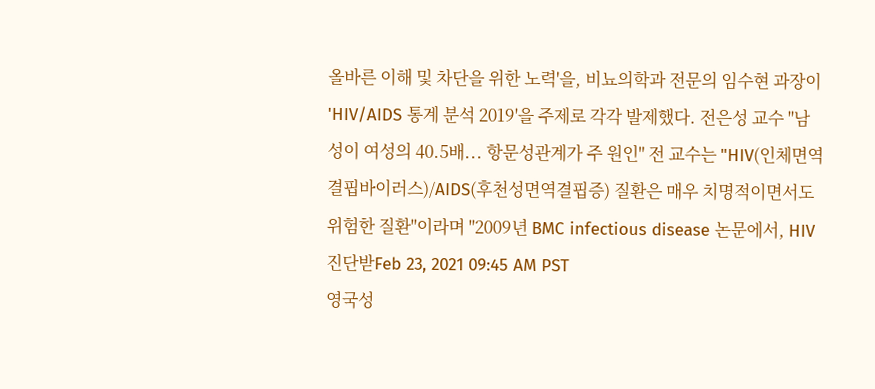올바른 이해 및 차단을 위한 노력'을, 비뇨의학과 전문의 임수현 과장이 'HIV/AIDS 통계 분석 2019'을 주제로 각각 발제했다. 전은성 교수 "남성이 여성의 40.5배... 항문성관계가 주 원인" 전 교수는 "HIV(인체면역결핍바이러스)/AIDS(후천성면역결핍증) 질환은 매우 치명적이면서도 위험한 질환"이라며 "2009년 BMC infectious disease 논문에서, HIV 진단받Feb 23, 2021 09:45 AM PST
영국성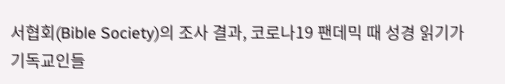서협회(Bible Society)의 조사 결과, 코로나19 팬데믹 때 성경 읽기가 기독교인들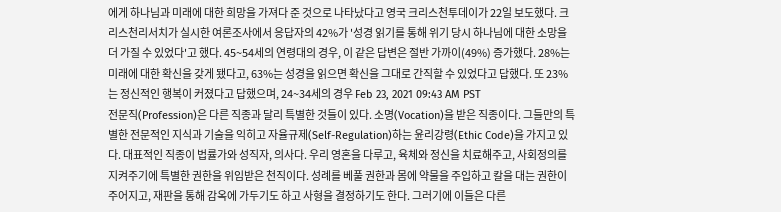에게 하나님과 미래에 대한 희망을 가져다 준 것으로 나타났다고 영국 크리스천투데이가 22일 보도했다. 크리스천리서치가 실시한 여론조사에서 응답자의 42%가 '성경 읽기를 통해 위기 당시 하나님에 대한 소망을 더 가질 수 있었다'고 했다. 45~54세의 연령대의 경우, 이 같은 답변은 절반 가까이(49%) 증가했다. 28%는 미래에 대한 확신을 갖게 됐다고, 63%는 성경을 읽으면 확신을 그대로 간직할 수 있었다고 답했다. 또 23%는 정신적인 행복이 커졌다고 답했으며, 24~34세의 경우 Feb 23, 2021 09:43 AM PST
전문직(Profession)은 다른 직종과 달리 특별한 것들이 있다. 소명(Vocation)을 받은 직종이다. 그들만의 특별한 전문적인 지식과 기술을 익히고 자율규제(Self-Regulation)하는 윤리강령(Ethic Code)을 가지고 있다. 대표적인 직종이 법률가와 성직자, 의사다. 우리 영혼을 다루고, 육체와 정신을 치료해주고, 사회정의를 지켜주기에 특별한 권한을 위임받은 천직이다. 성례를 베풀 권한과 몸에 약물을 주입하고 칼을 대는 권한이 주어지고, 재판을 통해 감옥에 가두기도 하고 사형을 결정하기도 한다. 그러기에 이들은 다른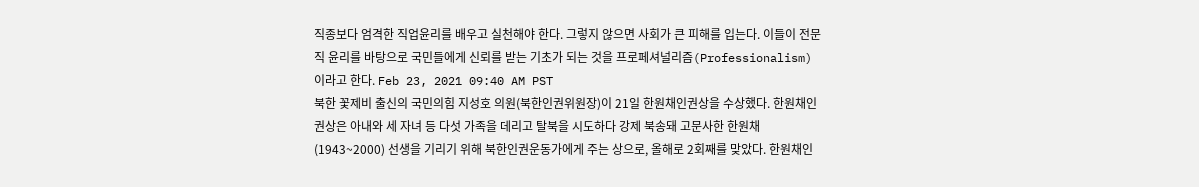직종보다 엄격한 직업윤리를 배우고 실천해야 한다. 그렇지 않으면 사회가 큰 피해를 입는다. 이들이 전문직 윤리를 바탕으로 국민들에게 신뢰를 받는 기초가 되는 것을 프로페셔널리즘(Professionalism)이라고 한다. Feb 23, 2021 09:40 AM PST
북한 꽃제비 출신의 국민의힘 지성호 의원(북한인권위원장)이 21일 한원채인권상을 수상했다. 한원채인권상은 아내와 세 자녀 등 다섯 가족을 데리고 탈북을 시도하다 강제 북송돼 고문사한 한원채(1943~2000) 선생을 기리기 위해 북한인권운동가에게 주는 상으로, 올해로 2회째를 맞았다. 한원채인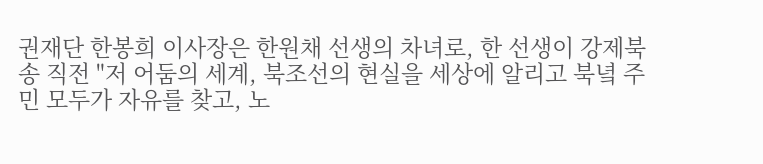권재단 한봉희 이사장은 한원채 선생의 차녀로, 한 선생이 강제북송 직전 "저 어둠의 세계, 북조선의 현실을 세상에 알리고 북녘 주민 모두가 자유를 찾고, 노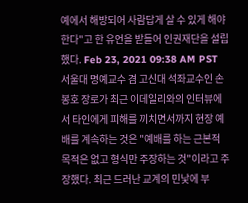예에서 해방되어 사람답게 살 수 있게 해야 한다"고 한 유언을 받들어 인권재단을 설립했다. Feb 23, 2021 09:38 AM PST
서울대 명예교수 겸 고신대 석좌교수인 손봉호 장로가 최근 이데일리와의 인터뷰에서 타인에게 피해를 끼치면서까지 현장 예배를 계속하는 것은 "예배를 하는 근본적 목적은 없고 형식만 주장하는 것"이라고 주장했다. 최근 드러난 교계의 민낯에 부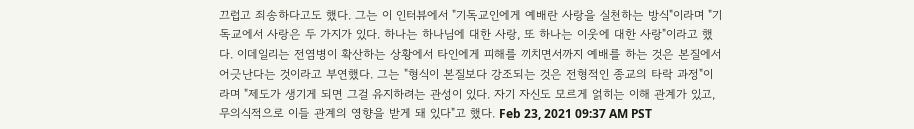끄럽고 죄송하다고도 했다. 그는 이 인터뷰에서 "기독교인에게 예배란 사랑을 실천하는 방식"이라며 "기독교에서 사랑은 두 가지가 있다. 하나는 하나님에 대한 사랑, 또 하나는 이웃에 대한 사랑"이라고 했다. 이데일리는 전염병이 확산하는 상황에서 타인에게 피해를 끼치면서까지 예배를 하는 것은 본질에서 어긋난다는 것이라고 부연했다. 그는 "형식이 본질보다 강조되는 것은 전형적인 종교의 타락 과정"이라며 "제도가 생기게 되면 그걸 유지하려는 관성이 있다. 자기 자신도 모르게 얽히는 이해 관계가 있고, 무의식적으로 이들 관계의 영향을 받게 돼 있다"고 했다. Feb 23, 2021 09:37 AM PST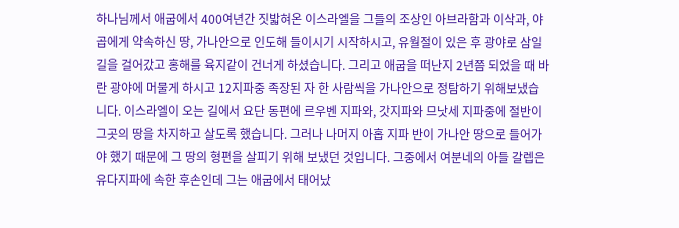하나님께서 애굽에서 400여년간 짓밟혀온 이스라엘을 그들의 조상인 아브라함과 이삭과, 야곱에게 약속하신 땅, 가나안으로 인도해 들이시기 시작하시고, 유월절이 있은 후 광야로 삼일 길을 걸어갔고 홍해를 육지같이 건너게 하셨습니다. 그리고 애굽을 떠난지 2년쯤 되었을 때 바란 광야에 머물게 하시고 12지파중 족장된 자 한 사람씩을 가나안으로 정탐하기 위해보냈습니다. 이스라엘이 오는 길에서 요단 동편에 르우벤 지파와, 갓지파와 므낫세 지파중에 절반이 그곳의 땅을 차지하고 살도록 했습니다. 그러나 나머지 아홉 지파 반이 가나안 땅으로 들어가야 했기 때문에 그 땅의 형편을 살피기 위해 보냈던 것입니다. 그중에서 여분네의 아들 갈렙은 유다지파에 속한 후손인데 그는 애굽에서 태어났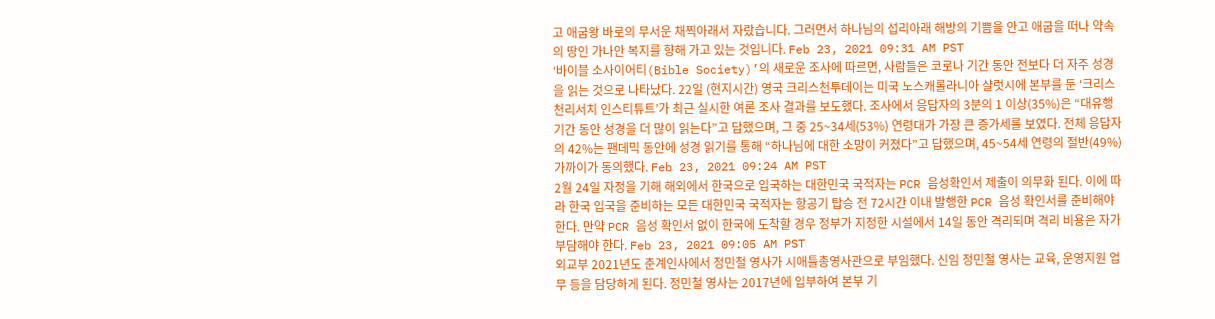고 애굽왕 바로의 무서운 채찍아래서 자랐습니다. 그러면서 하나님의 섭리아래 해방의 기쁨을 안고 애굽을 떠나 약속의 땅인 가나안 복지를 향해 가고 있는 것입니다. Feb 23, 2021 09:31 AM PST
‘바이블 소사이어티(Bible Society)’의 새로운 조사에 따르면, 사람들은 코로나 기간 동안 전보다 더 자주 성경을 읽는 것으로 나타났다. 22일 (현지시간) 영국 크리스천투데이는 미국 노스캐롤라니아 샬럿시에 본부를 둔 ‘크리스천리서치 인스티튜트’가 최근 실시한 여론 조사 결과를 보도했다. 조사에서 응답자의 3분의 1 이상(35%)은 “대유행 기간 동안 성경을 더 많이 읽는다”고 답했으며, 그 중 25~34세(53%) 연령대가 가장 큰 증가세를 보였다. 전체 응답자의 42%는 팬데믹 동안에 성경 읽기를 통해 “하나님에 대한 소망이 커졌다”고 답했으며, 45~54세 연령의 절반(49%) 가까이가 동의했다. Feb 23, 2021 09:24 AM PST
2월 24일 자정을 기해 해외에서 한국으로 입국하는 대한민국 국적자는 PCR 음성확인서 제출이 의무화 된다. 이에 따라 한국 입국을 준비하는 모든 대한민국 국적자는 항공기 탑승 전 72시간 이내 발행한 PCR 음성 확인서를 준비해야 한다. 만약 PCR 음성 확인서 없이 한국에 도착할 경우 정부가 지정한 시설에서 14일 동안 격리되며 격리 비용은 자가 부담해야 한다. Feb 23, 2021 09:05 AM PST
외교부 2021년도 춘계인사에서 정민철 영사가 시애틀총영사관으로 부임했다. 신임 정민철 영사는 교육, 운영지원 업무 등을 담당하게 된다. 정민철 영사는 2017년에 입부하여 본부 기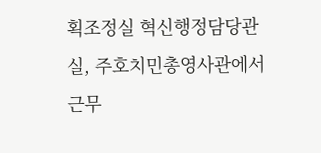획조정실 혁신행정담당관실, 주호치민총영사관에서 근무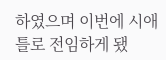하였으며 이번에 시애틀로 전임하게 됐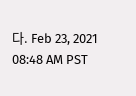다. Feb 23, 2021 08:48 AM PST